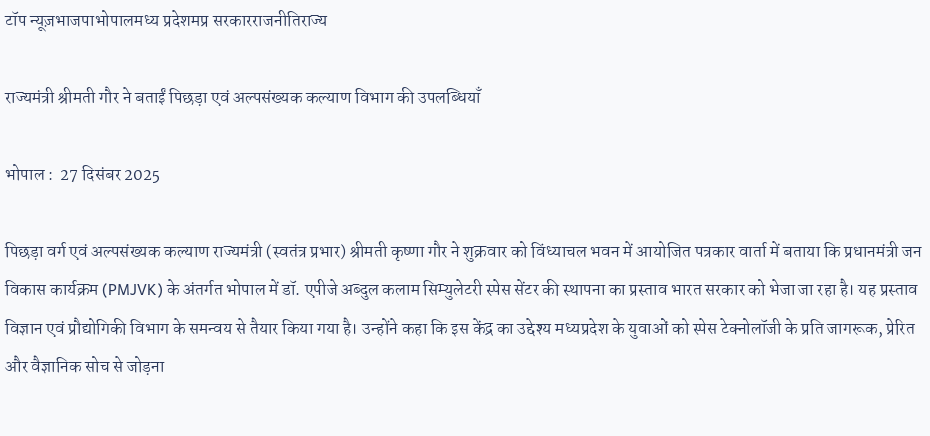टॉप न्यूज़भाजपाभोपालमध्य प्रदेशमप्र सरकारराजनीतिराज्य

राज्यमंत्री श्रीमती गौर ने बताईं पिछड़ा एवं अल्पसंख्यक कल्याण विभाग की उपलब्धियाँ

भोपाल :  27 दिसंबर 2025

पिछड़ा वर्ग एवं अल्पसंख्यक कल्याण राज्यमंत्री (स्वतंत्र प्रभार) श्रीमती कृष्णा गौर ने शुक्रवार को विंध्याचल भवन में आयोजित पत्रकार वार्ता में बताया कि प्रधानमंत्री जन विकास कार्यक्रम (PMJVK) के अंतर्गत भोपाल में डॉ. एपीजे अब्दुल कलाम सिम्युलेटरी स्पेस सेंटर की स्थापना का प्रस्ताव भारत सरकार को भेजा जा रहा है। यह प्रस्ताव विज्ञान एवं प्रौद्योगिकी विभाग के समन्वय से तैयार किया गया है। उन्होंने कहा कि इस केंद्र का उद्देश्य मध्यप्रदेश के युवाओं को स्पेस टेक्नोलॉजी के प्रति जागरूक, प्रेरित और वैज्ञानिक सोच से जोड़ना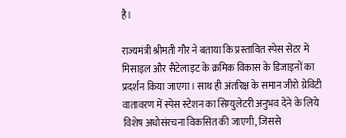है।

राज्यमंत्री श्रीमती गौर ने बताया कि प्रस्तावित स्पेस सेंटर में मिसाइल और सैटेलाइट के क्रमिक विकास के डिजाइनों का प्रदर्शन किया जाएगा। साथ ही अंतरिक्ष के समान जीरो ग्रेविटी वातावरण में स्पेस स्टेशन का सिम्युलेटरी अनुभव देने के लिये विशेष अधोसंरचना विकसित की जाएगी, जिससे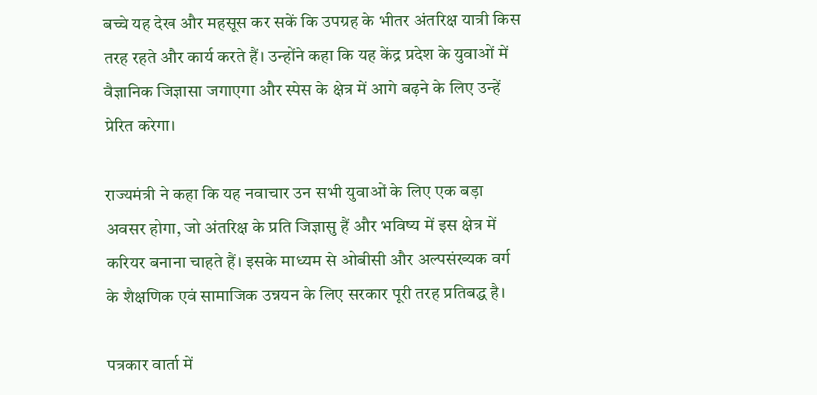बच्चे यह देख और महसूस कर सकें कि उपग्रह के भीतर अंतरिक्ष यात्री किस तरह रहते और कार्य करते हैं। उन्होंने कहा कि यह केंद्र प्रदेश के युवाओं में वैज्ञानिक जिज्ञासा जगाएगा और स्पेस के क्षेत्र में आगे बढ़ने के लिए उन्हें प्रेरित करेगा।

राज्यमंत्री ने कहा कि यह नवाचार उन सभी युवाओं के लिए एक बड़ा अवसर होगा, जो अंतरिक्ष के प्रति जिज्ञासु हैं और भविष्य में इस क्षेत्र में करियर बनाना चाहते हैं। इसके माध्यम से ओबीसी और अल्पसंख्यक वर्ग के शैक्षणिक एवं सामाजिक उन्नयन के लिए सरकार पूरी तरह प्रतिबद्ध है।

पत्रकार वार्ता में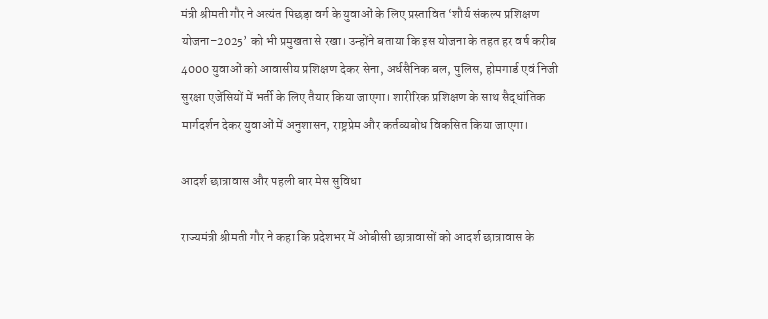मंत्री श्रीमती गौर ने अत्यंत पिछड़ा वर्ग के युवाओं के लिए प्रस्तावित ‘शौर्य संकल्प प्रशिक्षण योजना–2025’ को भी प्रमुखता से रखा। उन्होंने बताया कि इस योजना के तहत हर वर्ष करीब 4000 युवाओं को आवासीय प्रशिक्षण देकर सेना, अर्धसैनिक बल, पुलिस, होमगार्ड एवं निजी सुरक्षा एजेंसियों में भर्ती के लिए तैयार किया जाएगा। शारीरिक प्रशिक्षण के साथ सैद्धांतिक मार्गदर्शन देकर युवाओं में अनुशासन, राष्ट्रप्रेम और कर्तव्यबोध विकसित किया जाएगा।

आदर्श छात्रावास और पहली बार मेस सुविधा

राज्यमंत्री श्रीमती गौर ने कहा कि प्रदेशभर में ओबीसी छात्रावासों को आदर्श छात्रावास के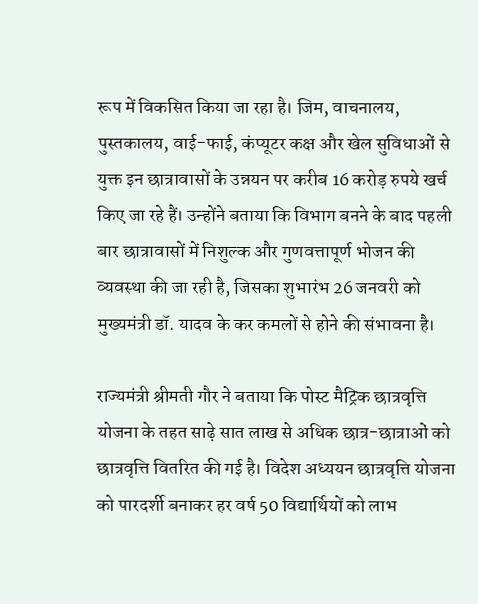रूप में विकसित किया जा रहा है। जिम, वाचनालय, पुस्तकालय, वाई-फाई, कंप्यूटर कक्ष और खेल सुविधाओं से युक्त इन छात्रावासों के उन्नयन पर करीब 16 करोड़ रुपये खर्च किए जा रहे हैं। उन्होंने बताया कि विभाग बनने के बाद पहली बार छात्रावासों में निशुल्क और गुणवत्तापूर्ण भोजन की व्यवस्था की जा रही है, जिसका शुभारंभ 26 जनवरी को मुख्यमंत्री डॉ. यादव के कर कमलों से होने की संभावना है।

राज्यमंत्री श्रीमती गौर ने बताया कि पोस्ट मैट्रिक छात्रवृत्ति योजना के तहत साढ़े सात लाख से अधिक छात्र-छात्राओं को छात्रवृत्ति वितरित की गई है। विदेश अध्ययन छात्रवृत्ति योजना को पारदर्शी बनाकर हर वर्ष 50 विद्यार्थियों को लाभ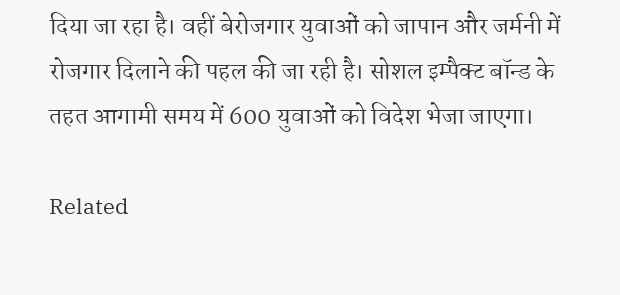दिया जा रहा है। वहीं बेरोजगार युवाओं को जापान और जर्मनी में रोजगार दिलाने की पहल की जा रही है। सोशल इम्पैक्ट बॉन्ड के तहत आगामी समय में 600 युवाओं को विदेश भेजा जाएगा।

Related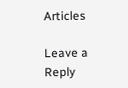Articles

Leave a Reply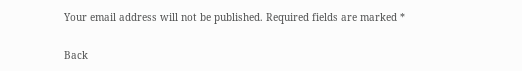Your email address will not be published. Required fields are marked *

Back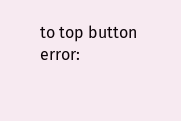to top button
error: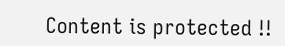Content is protected !!